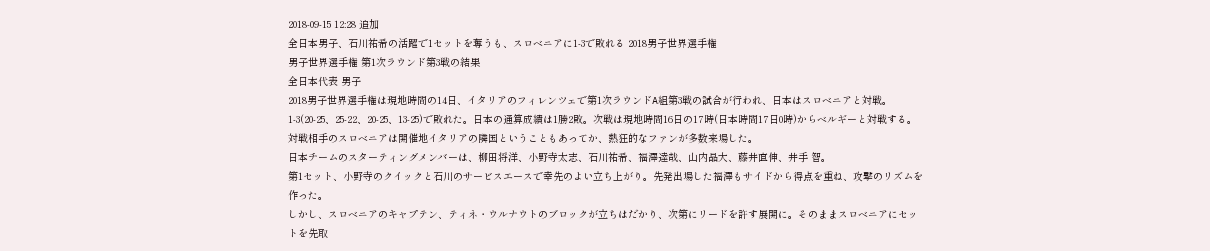2018-09-15 12:28 追加
全日本男子、石川祐希の活躍で1セットを奪うも、スロベニアに1-3で敗れる 2018男子世界選手権
男子世界選手権 第1次ラウンド第3戦の結果
全日本代表 男子
2018男子世界選手権は現地時間の14日、イタリアのフィレンツェで第1次ラウンドA組第3戦の試合が行われ、日本はスロベニアと対戦。1-3(20-25、25-22、20-25、13-25)で敗れた。日本の通算成績は1勝2敗。次戦は現地時間16日の17時(日本時間17日0時)からベルギーと対戦する。
対戦相手のスロベニアは開催地イタリアの隣国ということもあってか、熱狂的なファンが多数来場した。
日本チームのスターティングメンバーは、柳田将洋、小野寺太志、石川祐希、福澤達哉、山内晶大、藤井直伸、井手 智。
第1セット、小野寺のクイックと石川のサービスエースで幸先のよい立ち上がり。先発出場した福澤もサイドから得点を重ね、攻撃のリズムを作った。
しかし、スロベニアのキャプテン、ティネ・ウルナウトのブロックが立ちはだかり、次第にリードを許す展開に。そのままスロベニアにセットを先取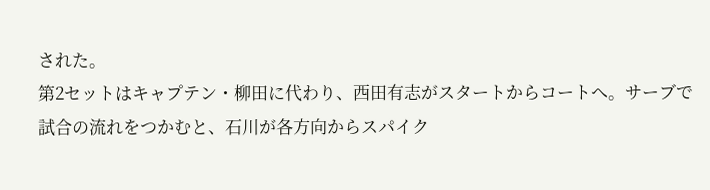された。
第2セットはキャプテン・柳田に代わり、西田有志がスタートからコートへ。サーブで試合の流れをつかむと、石川が各方向からスパイク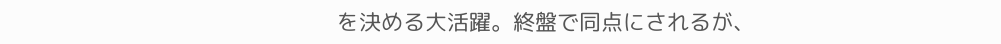を決める大活躍。終盤で同点にされるが、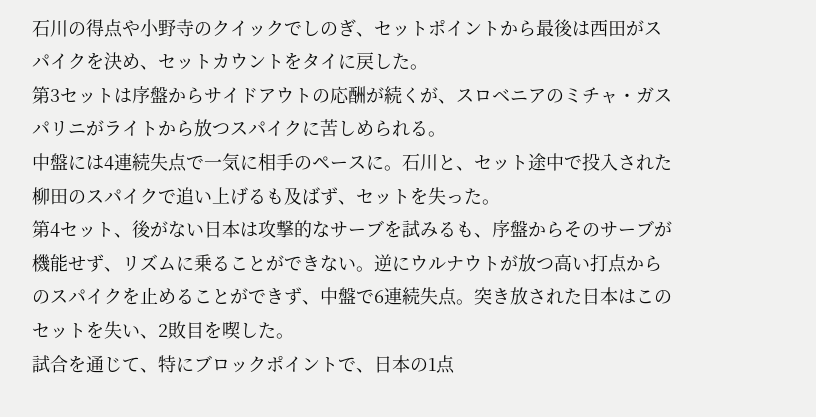石川の得点や小野寺のクイックでしのぎ、セットポイントから最後は西田がスパイクを決め、セットカウントをタイに戻した。
第3セットは序盤からサイドアウトの応酬が続くが、スロベニアのミチャ・ガスパリニがライトから放つスパイクに苦しめられる。
中盤には4連続失点で一気に相手のペースに。石川と、セット途中で投入された柳田のスパイクで追い上げるも及ばず、セットを失った。
第4セット、後がない日本は攻撃的なサーブを試みるも、序盤からそのサーブが機能せず、リズムに乗ることができない。逆にウルナウトが放つ高い打点からのスパイクを止めることができず、中盤で6連続失点。突き放された日本はこのセットを失い、2敗目を喫した。
試合を通じて、特にブロックポイントで、日本の1点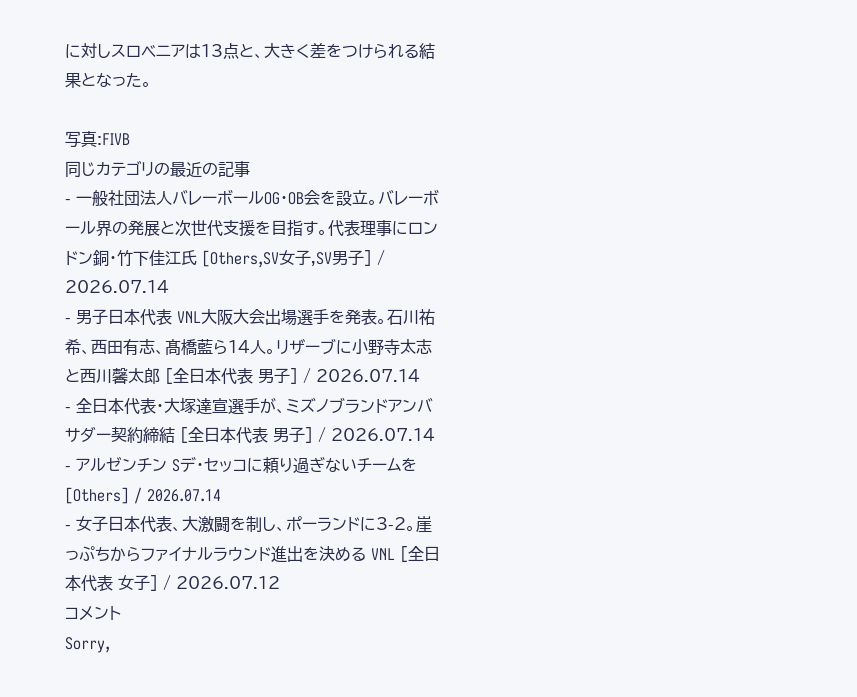に対しスロベニアは13点と、大きく差をつけられる結果となった。

写真:FIVB
同じカテゴリの最近の記事
- 一般社団法人バレーボールOG・OB会を設立。バレーボール界の発展と次世代支援を目指す。代表理事にロンドン銅・竹下佳江氏 [Others,SV女子,SV男子] / 2026.07.14
- 男子日本代表 VNL大阪大会出場選手を発表。石川祐希、西田有志、髙橋藍ら14人。リザーブに小野寺太志と西川馨太郎 [全日本代表 男子] / 2026.07.14
- 全日本代表・大塚達宣選手が、ミズノブランドアンバサダー契約締結 [全日本代表 男子] / 2026.07.14
- アルゼンチン Sデ・セッコに頼り過ぎないチームを [Others] / 2026.07.14
- 女子日本代表、大激闘を制し、ポーランドに3-2。崖っぷちからファイナルラウンド進出を決める VNL [全日本代表 女子] / 2026.07.12
コメント
Sorry,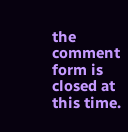the comment form is closed at this time.